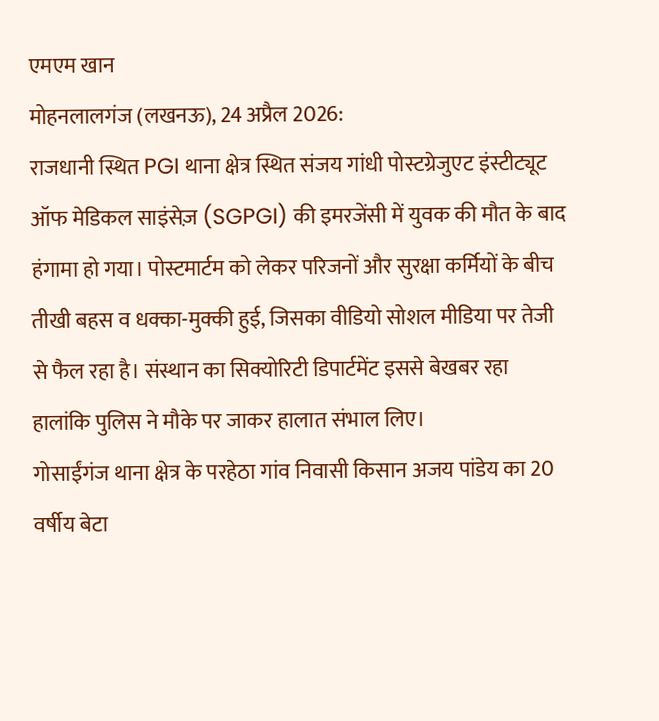एमएम खान
मोहनलालगंज (लखनऊ), 24 अप्रैल 2026:
राजधानी स्थित PGI थाना क्षेत्र स्थित संजय गांधी पोस्टग्रेजुएट इंस्टीट्यूट ऑफ मेडिकल साइंसेज़ (SGPGI) की इमरजेंसी में युवक की मौत के बाद हंगामा हो गया। पोस्टमार्टम को लेकर परिजनों और सुरक्षा कर्मियों के बीच तीखी बहस व धक्का-मुक्की हुई, जिसका वीडियो सोशल मीडिया पर तेजी से फैल रहा है। संस्थान का सिक्योरिटी डिपार्टमेंट इससे बेखबर रहा हालांकि पुलिस ने मौके पर जाकर हालात संभाल लिए।
गोसाईंगंज थाना क्षेत्र के परहेठा गांव निवासी किसान अजय पांडेय का 20 वर्षीय बेटा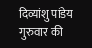दिव्यांशु पांडेय गुरुवार की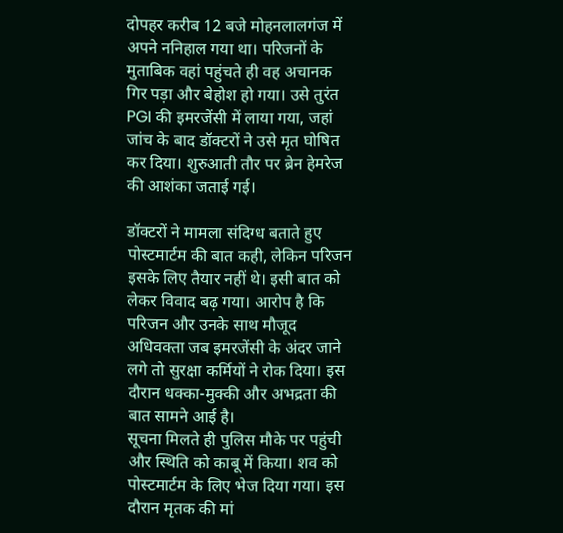दोपहर करीब 12 बजे मोहनलालगंज में अपने ननिहाल गया था। परिजनों के मुताबिक वहां पहुंचते ही वह अचानक गिर पड़ा और बेहोश हो गया। उसे तुरंत PGI की इमरजेंसी में लाया गया, जहां जांच के बाद डॉक्टरों ने उसे मृत घोषित कर दिया। शुरुआती तौर पर ब्रेन हेमरेज की आशंका जताई गई।

डॉक्टरों ने मामला संदिग्ध बताते हुए पोस्टमार्टम की बात कही, लेकिन परिजन इसके लिए तैयार नहीं थे। इसी बात को लेकर विवाद बढ़ गया। आरोप है कि परिजन और उनके साथ मौजूद अधिवक्ता जब इमरजेंसी के अंदर जाने लगे तो सुरक्षा कर्मियों ने रोक दिया। इस दौरान धक्का-मुक्की और अभद्रता की बात सामने आई है।
सूचना मिलते ही पुलिस मौके पर पहुंची और स्थिति को काबू में किया। शव को पोस्टमार्टम के लिए भेज दिया गया। इस दौरान मृतक की मां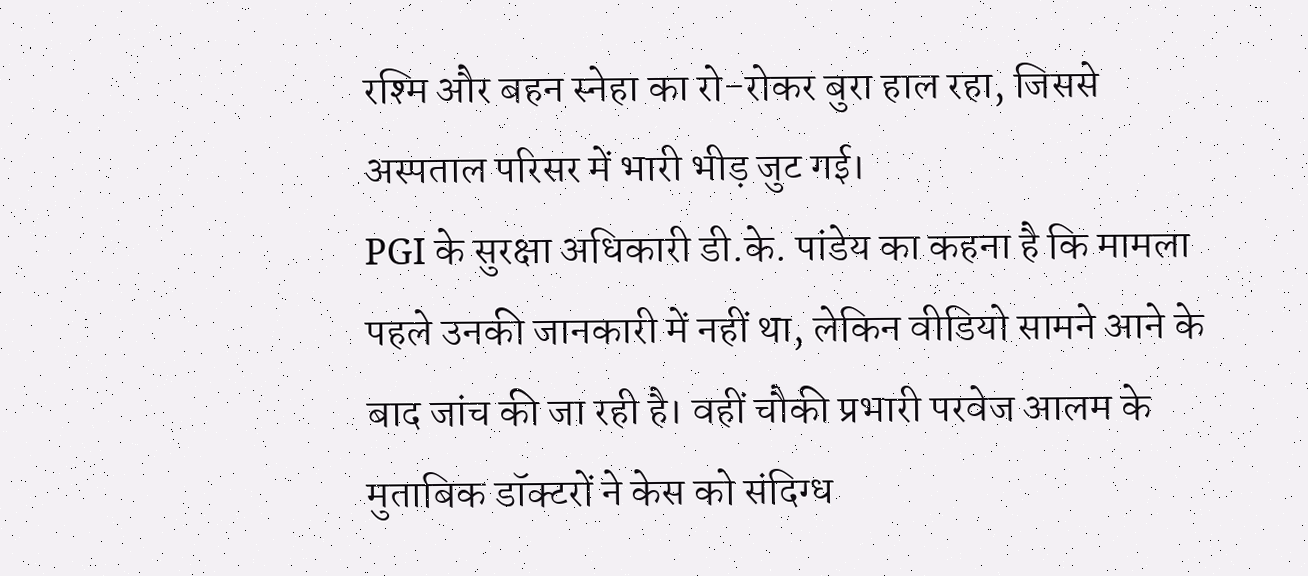रश्मि और बहन स्नेहा का रो-रोकर बुरा हाल रहा, जिससे अस्पताल परिसर में भारी भीड़ जुट गई।
PGI के सुरक्षा अधिकारी डी.के. पांडेय का कहना है कि मामला पहले उनकी जानकारी में नहीं था, लेकिन वीडियो सामने आने के बाद जांच की जा रही है। वहीं चौकी प्रभारी परवेज आलम के मुताबिक डॉक्टरों ने केस को संदिग्ध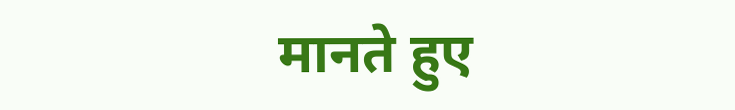मानते हुए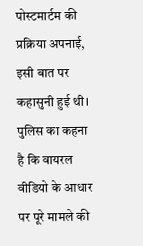पोस्टमार्टम की प्रक्रिया अपनाई, इसी बात पर कहासुनी हुई थी। पुलिस का कहना है कि वायरल वीडियो के आधार पर पूरे मामले की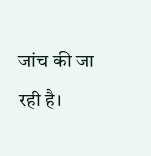जांच की जा रही है।